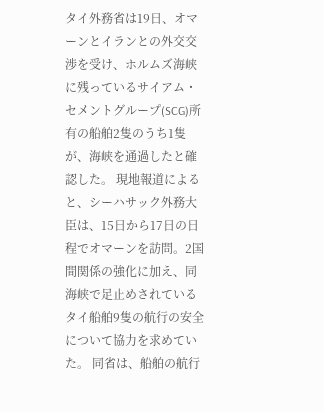タイ外務省は19日、オマーンとイランとの外交交渉を受け、ホルムズ海峡に残っているサイアム・セメントグループ(SCG)所有の船舶2隻のうち1隻が、海峡を通過したと確認した。 現地報道によると、シーハサック外務大臣は、15日から17日の日程でオマーンを訪問。2国間関係の強化に加え、同海峡で足止めされているタイ船舶9隻の航行の安全について協力を求めていた。 同省は、船舶の航行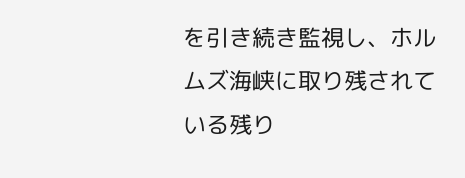を引き続き監視し、ホルムズ海峡に取り残されている残り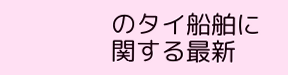のタイ船舶に関する最新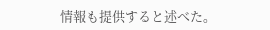情報も提供すると述べた。